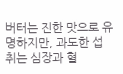버터는 진한 맛으로 유명하지만, 과도한 섭취는 심장과 혈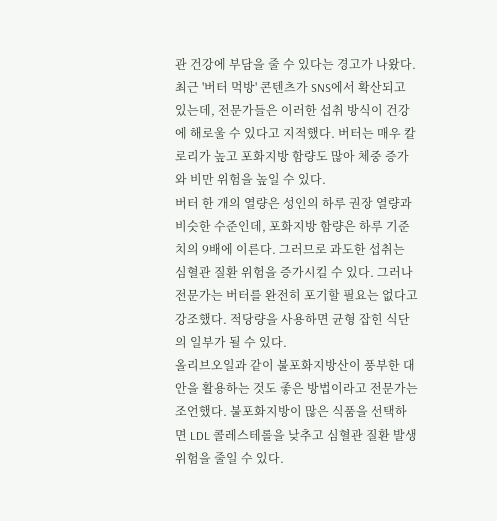관 건강에 부담을 줄 수 있다는 경고가 나왔다. 최근 '버터 먹방' 콘텐츠가 SNS에서 확산되고 있는데, 전문가들은 이러한 섭취 방식이 건강에 해로울 수 있다고 지적했다. 버터는 매우 칼로리가 높고 포화지방 함량도 많아 체중 증가와 비만 위험을 높일 수 있다.
버터 한 개의 열량은 성인의 하루 권장 열량과 비슷한 수준인데, 포화지방 함량은 하루 기준치의 9배에 이른다. 그러므로 과도한 섭취는 심혈관 질환 위험을 증가시킬 수 있다. 그러나 전문가는 버터를 완전히 포기할 필요는 없다고 강조했다. 적당량을 사용하면 균형 잡힌 식단의 일부가 될 수 있다.
올리브오일과 같이 불포화지방산이 풍부한 대안을 활용하는 것도 좋은 방법이라고 전문가는 조언했다. 불포화지방이 많은 식품을 선택하면 LDL 콜레스테롤을 낮추고 심혈관 질환 발생 위험을 줄일 수 있다.